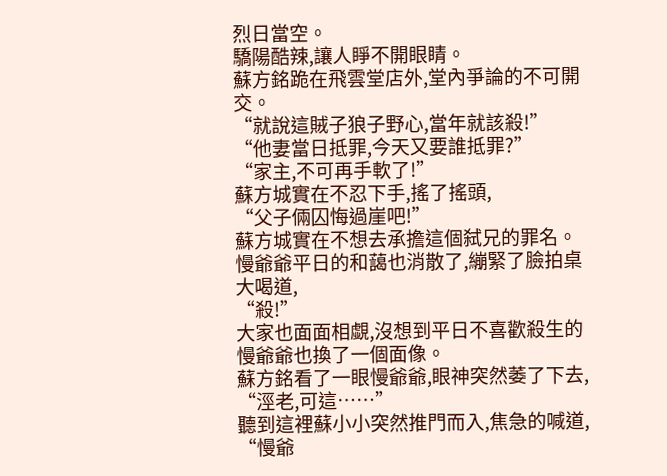烈日當空。
驕陽酷辣,讓人睜不開眼睛。
蘇方銘跪在飛雲堂店外,堂內爭論的不可開交。
“就說這賊子狼子野心,當年就該殺!”
“他妻當日抵罪,今天又要誰抵罪?”
“家主,不可再手軟了!”
蘇方城實在不忍下手,搖了搖頭,
“父子倆囚悔過崖吧!”
蘇方城實在不想去承擔這個弑兄的罪名。
慢爺爺平日的和藹也消散了,繃緊了臉拍桌大喝道,
“殺!”
大家也面面相覷,沒想到平日不喜歡殺生的慢爺爺也換了一個面像。
蘇方銘看了一眼慢爺爺,眼神突然萎了下去,
“涇老,可這……”
聽到這裡蘇小小突然推門而入,焦急的喊道,
“慢爺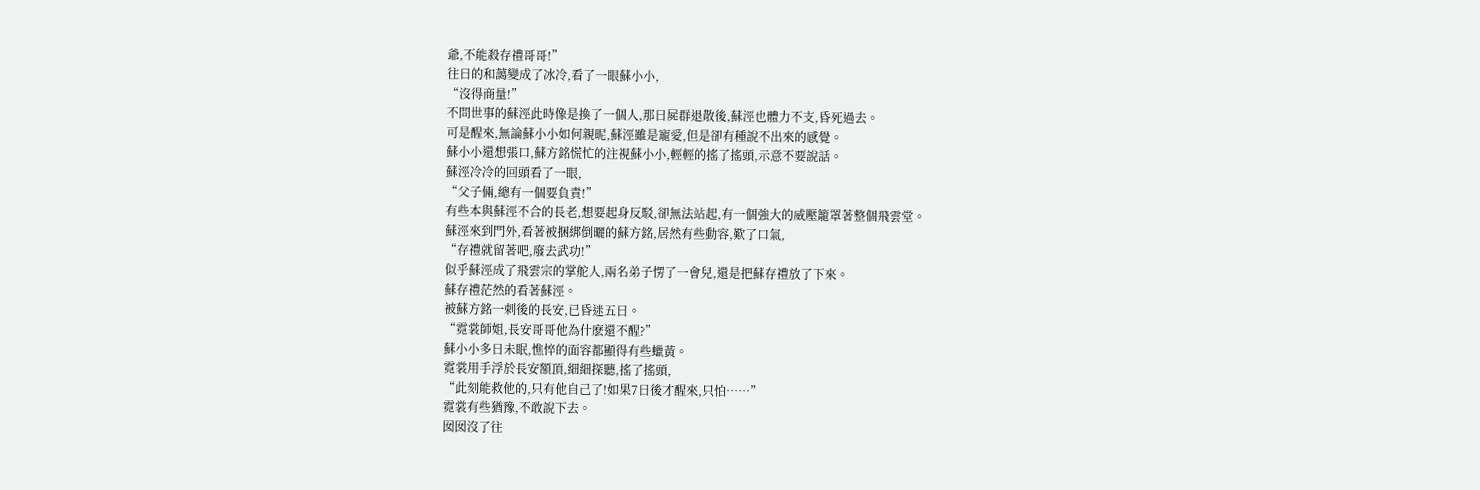爺,不能殺存禮哥哥!”
往日的和藹變成了冰冷,看了一眼蘇小小,
“沒得商量!”
不問世事的蘇涇此時像是換了一個人,那日屍群退散後,蘇涇也體力不支,昏死過去。
可是醒來,無論蘇小小如何親昵,蘇涇雖是寵愛,但是卻有種說不出來的感覺。
蘇小小還想張口,蘇方銘慌忙的注視蘇小小,輕輕的搖了搖頭,示意不要說話。
蘇涇冷冷的回頭看了一眼,
“父子倆,總有一個要負責!”
有些本與蘇涇不合的長老,想要起身反駁,卻無法站起,有一個強大的威壓籠罩著整個飛雲堂。
蘇涇來到門外,看著被捆綁倒曬的蘇方銘,居然有些動容,歎了口氣,
“存禮就留著吧,廢去武功!”
似乎蘇涇成了飛雲宗的掌舵人,兩名弟子愣了一會兒,還是把蘇存禮放了下來。
蘇存禮茫然的看著蘇涇。
被蘇方銘一刺後的長安,已昏迷五日。
“霓裳師姐,長安哥哥他為什麽還不醒?”
蘇小小多日未眠,憔悴的面容都顯得有些蠟黃。
霓裳用手浮於長安額頂,細細探聽,搖了搖頭,
“此刻能救他的,只有他自己了!如果7日後才醒來,只怕……”
霓裳有些猶豫,不敢說下去。
囡囡沒了往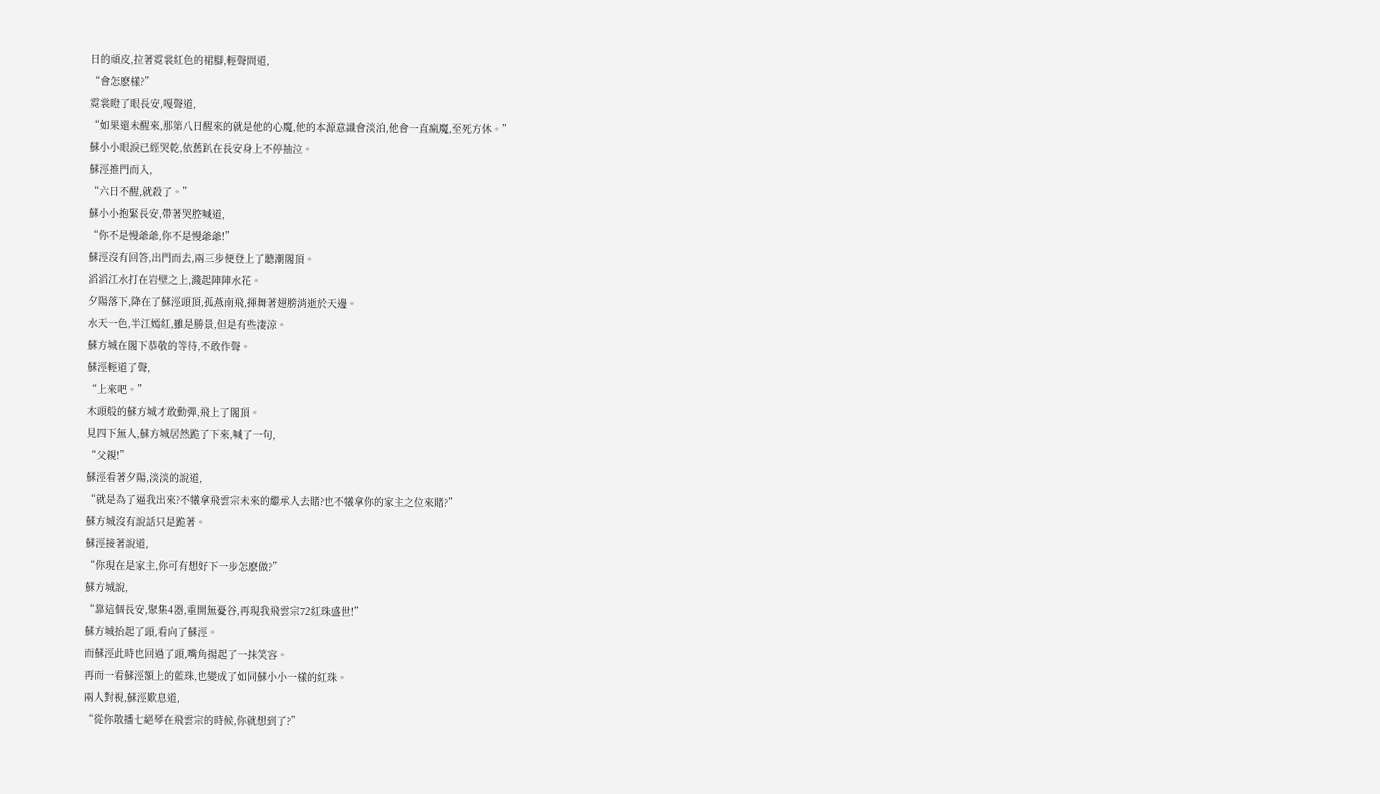日的頑皮,拉著霓裳紅色的裙腳,輕聲問道,
“會怎麽樣?”
霓裳瞪了眼長安,嘎聲道,
“如果還未醒來,那第八日醒來的就是他的心魔,他的本源意識會淡泊,他會一直瘋魔,至死方休。”
蘇小小眼淚已經哭乾,依舊趴在長安身上不停抽泣。
蘇涇推門而入,
“六日不醒,就殺了。”
蘇小小抱緊長安,帶著哭腔喊道,
“你不是慢爺爺,你不是慢爺爺!”
蘇涇沒有回答,出門而去,兩三步便登上了聽潮閣頂。
滔滔江水打在岩壁之上,濺起陣陣水花。
夕陽落下,降在了蘇涇頭頂,孤燕南飛,揮舞著翅膀消逝於天邊。
水天一色,半江嫣紅,雖是勝景,但是有些淒涼。
蘇方城在閣下恭敬的等待,不敢作聲。
蘇涇輕道了聲,
“上來吧。”
木頭般的蘇方城才敢動彈,飛上了閣頂。
見四下無人,蘇方城居然跪了下來,喊了一句,
“父親!”
蘇涇看著夕陽,淡淡的說道,
“就是為了逼我出來?不犧拿飛雲宗未來的繼承人去賭?也不犧拿你的家主之位來賭?”
蘇方城沒有說話只是跪著。
蘇涇接著說道,
“你現在是家主,你可有想好下一步怎麽做?”
蘇方城說,
“靠這個長安,聚集4器,重開無憂谷,再現我飛雲宗72紅珠盛世!”
蘇方城抬起了頭,看向了蘇涇。
而蘇涇此時也回過了頭,嘴角揚起了一抹笑容。
再而一看蘇涇額上的藍珠,也變成了如同蘇小小一樣的紅珠。
兩人對視,蘇涇歎息道,
“從你散播七絕琴在飛雲宗的時候,你就想到了?”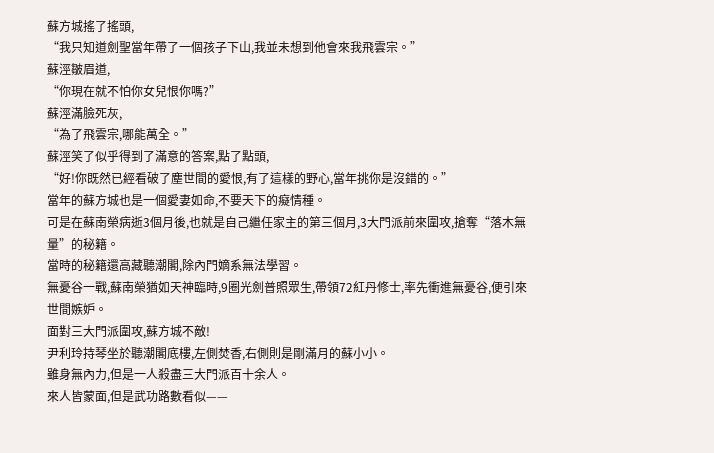蘇方城搖了搖頭,
“我只知道劍聖當年帶了一個孩子下山,我並未想到他會來我飛雲宗。”
蘇涇皺眉道,
“你現在就不怕你女兒恨你嗎?”
蘇涇滿臉死灰,
“為了飛雲宗,哪能萬全。”
蘇涇笑了似乎得到了滿意的答案,點了點頭,
“好!你既然已經看破了塵世間的愛恨,有了這樣的野心,當年挑你是沒錯的。”
當年的蘇方城也是一個愛妻如命,不要天下的癡情種。
可是在蘇南榮病逝3個月後,也就是自己繼任家主的第三個月,3大門派前來圍攻,搶奪“落木無量”的秘籍。
當時的秘籍還高藏聽潮閣,除內門嫡系無法學習。
無憂谷一戰,蘇南榮猶如天神臨時,9圈光劍普照眾生,帶領72紅丹修士,率先衝進無憂谷,便引來世間嫉妒。
面對三大門派圍攻,蘇方城不敵!
尹利玲持琴坐於聽潮閣底樓,左側焚香,右側則是剛滿月的蘇小小。
雖身無內力,但是一人殺盡三大門派百十余人。
來人皆蒙面,但是武功路數看似——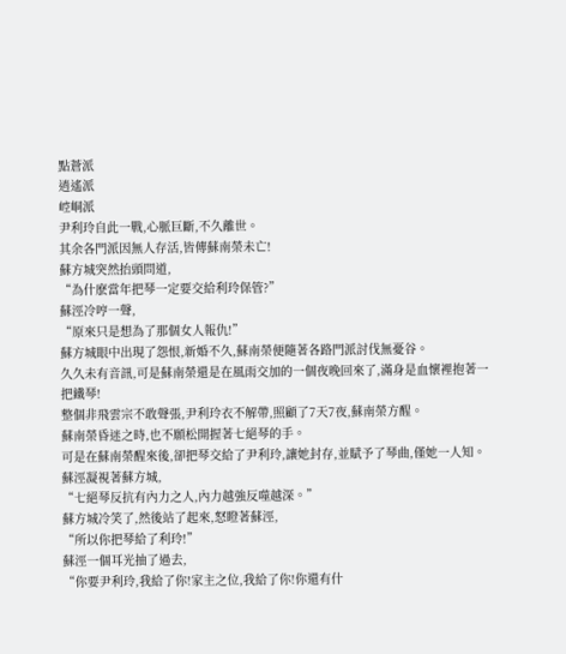點蒼派
逍遙派
崆峒派
尹利玲自此一戰,心脈巨斷,不久離世。
其余各門派因無人存活,皆傳蘇南榮未亡!
蘇方城突然抬頭問道,
“為什麽當年把琴一定要交給利玲保管?”
蘇涇冷哼一聲,
“原來只是想為了那個女人報仇!”
蘇方城眼中出現了怨恨,新婚不久,蘇南榮便隨著各路門派討伐無憂谷。
久久未有音訊,可是蘇南榮還是在風雨交加的一個夜晚回來了,滿身是血懷裡抱著一把鐵琴!
整個非飛雲宗不敢聲張,尹利玲衣不解帶,照顧了7天7夜,蘇南榮方醒。
蘇南榮昏迷之時,也不願松開握著七絕琴的手。
可是在蘇南榮醒來後,卻把琴交給了尹利玲,讓她封存,並賦予了琴曲,僅她一人知。
蘇涇凝視著蘇方城,
“七絕琴反抗有內力之人,內力越強反噬越深。”
蘇方城冷笑了,然後站了起來,怒瞪著蘇涇,
“所以你把琴給了利玲!”
蘇涇一個耳光抽了過去,
“你要尹利玲,我給了你!家主之位,我給了你!你還有什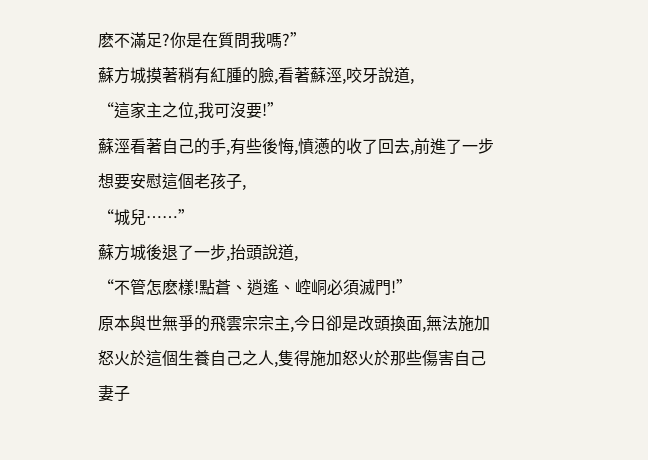麽不滿足?你是在質問我嗎?”
蘇方城摸著稍有紅腫的臉,看著蘇涇,咬牙說道,
“這家主之位,我可沒要!”
蘇涇看著自己的手,有些後悔,憤懣的收了回去,前進了一步想要安慰這個老孩子,
“城兒……”
蘇方城後退了一步,抬頭說道,
“不管怎麽樣!點蒼、逍遙、崆峒必須滅門!”
原本與世無爭的飛雲宗宗主,今日卻是改頭換面,無法施加怒火於這個生養自己之人,隻得施加怒火於那些傷害自己妻子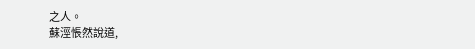之人。
蘇涇悵然說道,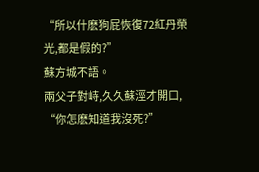“所以什麽狗屁恢復72紅丹榮光,都是假的?”
蘇方城不語。
兩父子對峙,久久蘇涇才開口,
“你怎麽知道我沒死?”